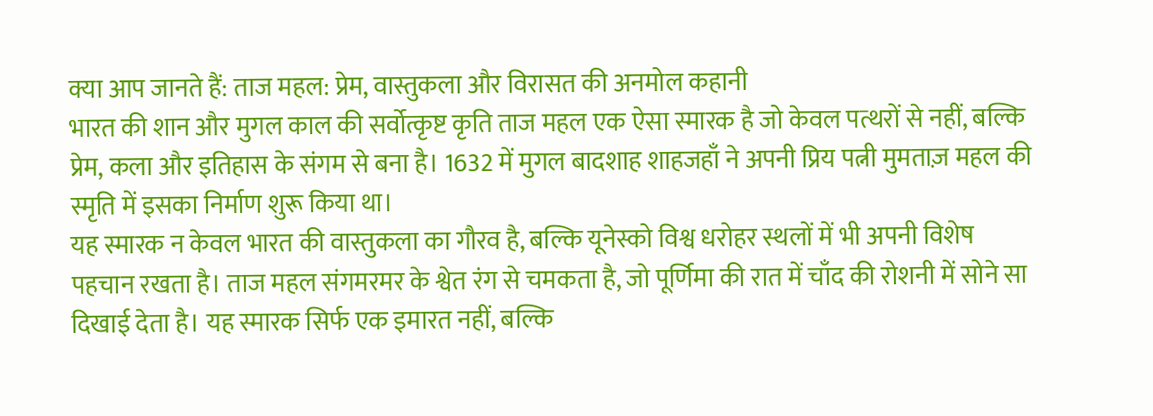क्या आप जानते हैं: ताज महल: प्रेम, वास्तुकला और विरासत की अनमोल कहानी
भारत की शान और मुगल काल की सर्वोत्कृष्ट कृति ताज महल एक ऐसा स्मारक है जो केवल पत्थरों से नहीं, बल्कि प्रेम, कला और इतिहास के संगम से बना है। 1632 में मुगल बादशाह शाहजहाँ ने अपनी प्रिय पत्नी मुमताज़ महल की स्मृति में इसका निर्माण शुरू किया था।
यह स्मारक न केवल भारत की वास्तुकला का गौरव है, बल्कि यूनेस्को विश्व धरोहर स्थलों में भी अपनी विशेष पहचान रखता है। ताज महल संगमरमर के श्वेत रंग से चमकता है, जो पूर्णिमा की रात में चाँद की रोशनी में सोने सा दिखाई देता है। यह स्मारक सिर्फ एक इमारत नहीं, बल्कि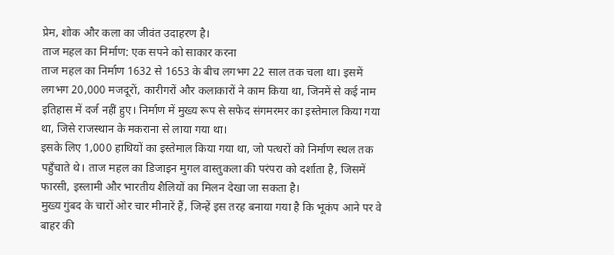प्रेम, शोक और कला का जीवंत उदाहरण है।
ताज महल का निर्माण: एक सपने को साकार करना
ताज महल का निर्माण 1632 से 1653 के बीच लगभग 22 साल तक चला था। इसमें लगभग 20,000 मजदूरों, कारीगरों और कलाकारों ने काम किया था, जिनमें से कई नाम इतिहास में दर्ज नहीं हुए। निर्माण में मुख्य रूप से सफेद संगमरमर का इस्तेमाल किया गया था, जिसे राजस्थान के मकराना से लाया गया था।
इसके लिए 1,000 हाथियों का इस्तेमाल किया गया था, जो पत्थरों को निर्माण स्थल तक पहुँचाते थे। ताज महल का डिजाइन मुगल वास्तुकला की परंपरा को दर्शाता है, जिसमें फारसी, इस्लामी और भारतीय शैलियों का मिलन देखा जा सकता है।
मुख्य गुंबद के चारों ओर चार मीनारें हैं, जिन्हें इस तरह बनाया गया है कि भूकंप आने पर वे बाहर की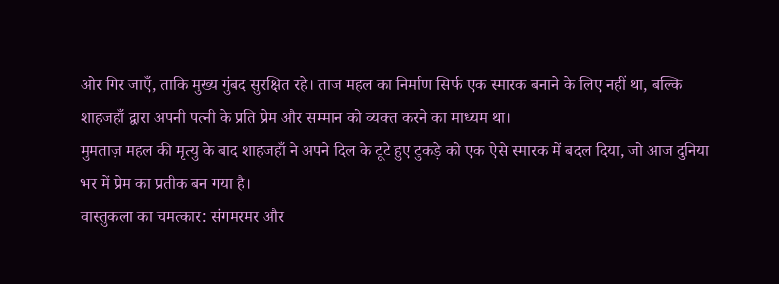ओर गिर जाएँ, ताकि मुख्य गुंबद सुरक्षित रहे। ताज महल का निर्माण सिर्फ एक स्मारक बनाने के लिए नहीं था, बल्कि शाहजहाँ द्वारा अपनी पत्नी के प्रति प्रेम और सम्मान को व्यक्त करने का माध्यम था।
मुमताज़ महल की मृत्यु के बाद शाहजहाँ ने अपने दिल के टूटे हुए टुकड़े को एक ऐसे स्मारक में बदल दिया, जो आज दुनिया भर में प्रेम का प्रतीक बन गया है।
वास्तुकला का चमत्कार: संगमरमर और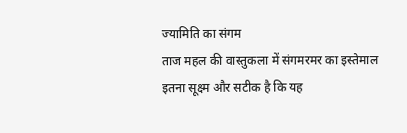ज्यामिति का संगम
ताज महल की वास्तुकला में संगमरमर का इस्तेमाल इतना सूक्ष्म और सटीक है कि यह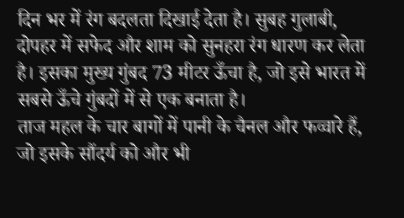दिन भर में रंग बदलता दिखाई देता है। सुबह गुलाबी, दोपहर में सफेद और शाम को सुनहरा रंग धारण कर लेता है। इसका मुख्य गुंबद 73 मीटर ऊँचा है, जो इसे भारत में सबसे ऊँचे गुंबदों में से एक बनाता है।
ताज महल के चार बागों में पानी के चैनल और फव्वारे हैं, जो इसके सौंदर्य को और भी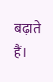बढ़ाते हैं।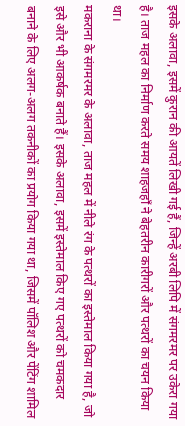इसके अलावा, इसमें कुरान की आयतें लिखी गई हैं, जिन्हें अरबी लिपि में संगमरमर पर उकेरा गया है। ताज महल का निर्माण करते समय शाहजहाँ ने बेहतरीन कारीगरों और पत्थरों का चयन किया था।
मकराना के संगमरमर के अलावा, ताज महल में नीले रंग के पत्थरों का इस्तेमाल किया गया है, जो इसे और भी आकर्षक बनाते हैं। इसके अलावा, इसमें इस्तेमाल किए गए पत्थरों को चमकदार बनाने के लिए अलग-अलग तकनीकों का प्रयोग किया गया था, जिसमें पॉलिश और पेंटिंग शामिल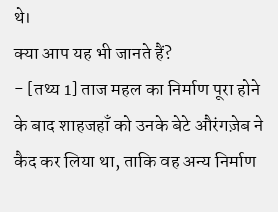थे।
क्या आप यह भी जानते हैं?
- [तथ्य 1] ताज महल का निर्माण पूरा होने के बाद शाहजहाँ को उनके बेटे औरंगज़ेब ने कैद कर लिया था, ताकि वह अन्य निर्माण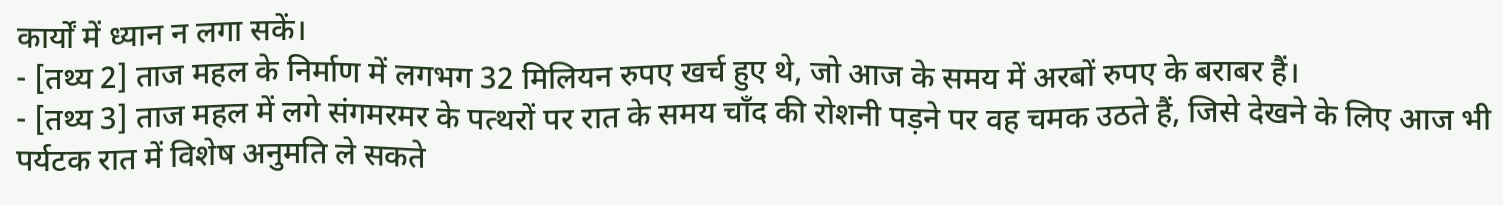कार्यों में ध्यान न लगा सकें।
- [तथ्य 2] ताज महल के निर्माण में लगभग 32 मिलियन रुपए खर्च हुए थे, जो आज के समय में अरबों रुपए के बराबर हैं।
- [तथ्य 3] ताज महल में लगे संगमरमर के पत्थरों पर रात के समय चाँद की रोशनी पड़ने पर वह चमक उठते हैं, जिसे देखने के लिए आज भी पर्यटक रात में विशेष अनुमति ले सकते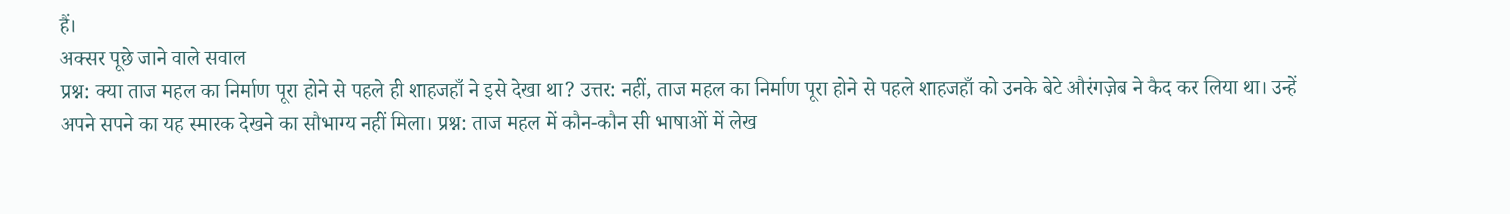हैं।
अक्सर पूछे जाने वाले सवाल
प्रश्न: क्या ताज महल का निर्माण पूरा होने से पहले ही शाहजहाँ ने इसे देखा था? उत्तर: नहीं, ताज महल का निर्माण पूरा होने से पहले शाहजहाँ को उनके बेटे औरंगज़ेब ने कैद कर लिया था। उन्हें अपने सपने का यह स्मारक देखने का सौभाग्य नहीं मिला। प्रश्न: ताज महल में कौन-कौन सी भाषाओं में लेख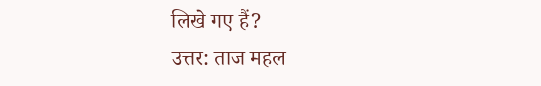लिखे गए हैं?
उत्तर: ताज महल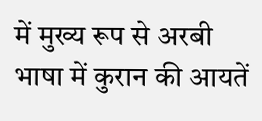में मुख्य रूप से अरबी भाषा में कुरान की आयतें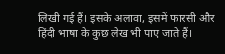लिखी गई हैं। इसके अलावा, इसमें फारसी और हिंदी भाषा के कुछ लेख भी पाए जाते हैं।